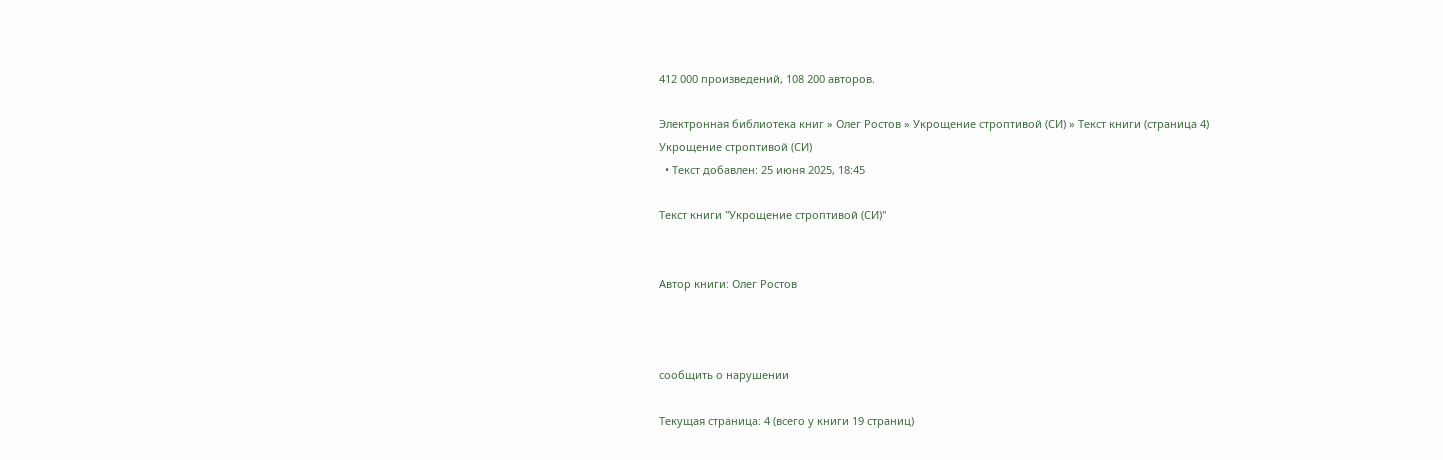412 000 произведений, 108 200 авторов.

Электронная библиотека книг » Олег Ростов » Укрощение строптивой (СИ) » Текст книги (страница 4)
Укрощение строптивой (СИ)
  • Текст добавлен: 25 июня 2025, 18:45

Текст книги "Укрощение строптивой (СИ)"


Автор книги: Олег Ростов



сообщить о нарушении

Текущая страница: 4 (всего у книги 19 страниц)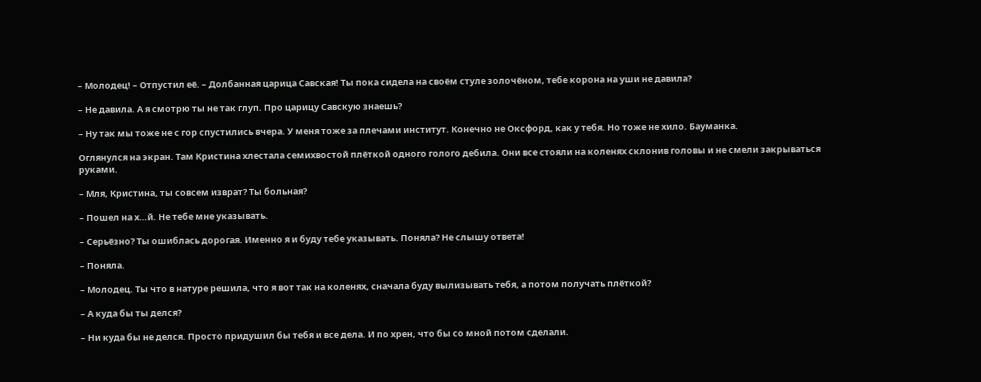– Молодец! – Отпустил её. – Долбанная царица Савская! Ты пока сидела на своём стуле золочёном, тебе корона на уши не давила?

– Не давила. А я смотрю ты не так глуп. Про царицу Савскую знаешь?

– Ну так мы тоже не с гор спустились вчера. У меня тоже за плечами институт. Конечно не Оксфорд, как у тебя. Но тоже не хило. Бауманка.

Оглянулся на экран. Там Кристина хлестала семихвостой плёткой одного голого дебила. Они все стояли на коленях склонив головы и не смели закрываться руками.

– Мля, Кристина, ты совсем изврат? Ты больная?

– Пошел на х…й. Не тебе мне указывать.

– Серьёзно? Ты ошиблась дорогая. Именно я и буду тебе указывать. Поняла? Не слышу ответа!

– Поняла.

– Молодец. Ты что в натуре решила, что я вот так на коленях, сначала буду вылизывать тебя, а потом получать плёткой?

– А куда бы ты делся?

– Ни куда бы не делся. Просто придушил бы тебя и все дела. И по хрен, что бы со мной потом сделали.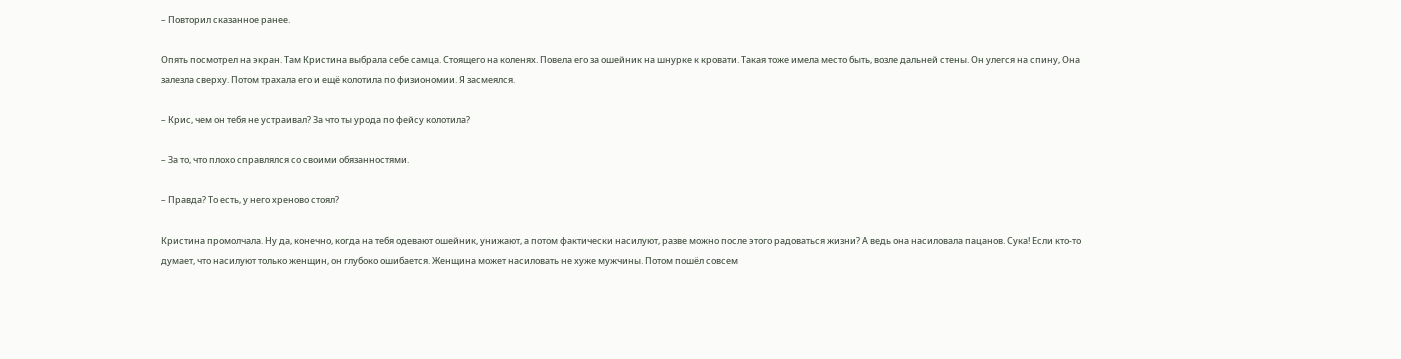– Повторил сказанное ранее.

Опять посмотрел на экран. Там Кристина выбрала себе самца. Стоящего на коленях. Повела его за ошейник на шнурке к кровати. Такая тоже имела место быть, возле дальней стены. Он улегся на спину, Она залезла сверху. Потом трахала его и ещё колотила по физиономии. Я засмеялся.

– Крис, чем он тебя не устраивал? За что ты урода по фейсу колотила?

– За то, что плохо справлялся со своими обязанностями.

– Правда? То есть, у него хреново стоял?

Кристина промолчала. Ну да, конечно, когда на тебя одевают ошейник, унижают, а потом фактически насилуют, разве можно после этого радоваться жизни? А ведь она насиловала пацанов. Сука! Если кто-то думает, что насилуют только женщин, он глубоко ошибается. Женщина может насиловать не хуже мужчины. Потом пошёл совсем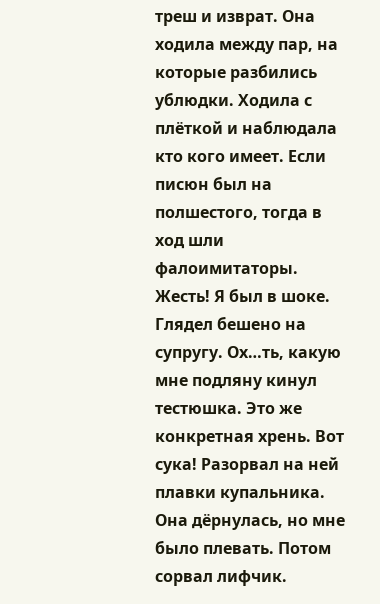треш и изврат. Она ходила между пар, на которые разбились ублюдки. Ходила с плёткой и наблюдала кто кого имеет. Если писюн был на полшестого, тогда в ход шли фалоимитаторы. Жесть! Я был в шоке. Глядел бешено на супругу. Ох…ть, какую мне подляну кинул тестюшка. Это же конкретная хрень. Вот сука! Разорвал на ней плавки купальника. Она дёрнулась, но мне было плевать. Потом сорвал лифчик.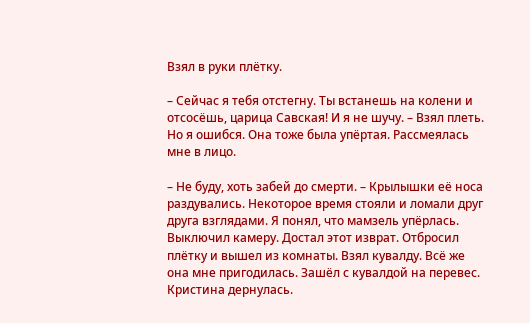Взял в руки плётку.

– Сейчас я тебя отстегну. Ты встанешь на колени и отсосёшь, царица Савская! И я не шучу. – Взял плеть. Но я ошибся. Она тоже была упёртая. Рассмеялась мне в лицо.

– Не буду, хоть забей до смерти. – Крылышки её носа раздувались. Некоторое время стояли и ломали друг друга взглядами. Я понял, что мамзель упёрлась. Выключил камеру. Достал этот изврат. Отбросил плётку и вышел из комнаты. Взял кувалду. Всё же она мне пригодилась. Зашёл с кувалдой на перевес. Кристина дернулась.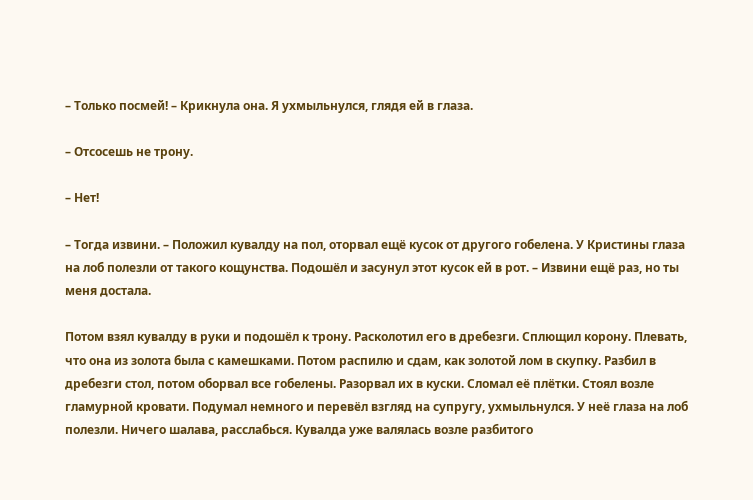– Только посмей! – Крикнула она. Я ухмыльнулся, глядя ей в глаза.

– Отсосешь не трону.

– Нет!

– Тогда извини. – Положил кувалду на пол, оторвал ещё кусок от другого гобелена. У Кристины глаза на лоб полезли от такого кощунства. Подошёл и засунул этот кусок ей в рот. – Извини ещё раз, но ты меня достала.

Потом взял кувалду в руки и подошёл к трону. Расколотил его в дребезги. Сплющил корону. Плевать, что она из золота была с камешками. Потом распилю и сдам, как золотой лом в скупку. Разбил в дребезги стол, потом оборвал все гобелены. Разорвал их в куски. Сломал её плётки. Стоял возле гламурной кровати. Подумал немного и перевёл взгляд на супругу, ухмыльнулся. У неё глаза на лоб полезли. Ничего шалава, расслабься. Кувалда уже валялась возле разбитого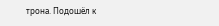трона. Подошёл к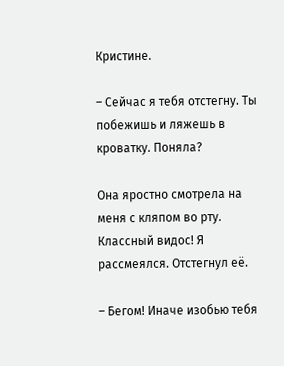Кристине.

– Сейчас я тебя отстегну. Ты побежишь и ляжешь в кроватку. Поняла?

Она яростно смотрела на меня с кляпом во рту. Классный видос! Я рассмеялся. Отстегнул её.

– Бегом! Иначе изобью тебя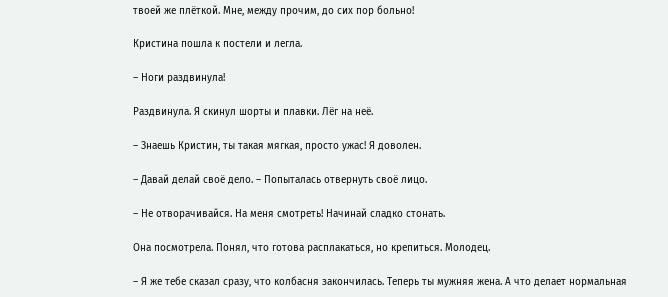твоей же плёткой. Мне, между прочим, до сих пор больно!

Кристина пошла к постели и легла.

– Ноги раздвинула!

Раздвинула. Я скинул шорты и плавки. Лёг на неё.

– Знаешь Кристин, ты такая мягкая, просто ужас! Я доволен.

– Давай делай своё дело. – Попыталась отвернуть своё лицо.

– Не отворачивайся. На меня смотреть! Начинай сладко стонать.

Она посмотрела. Понял, что готова расплакаться, но крепиться. Молодец.

– Я же тебе сказал сразу, что колбасня закончилась. Теперь ты мужняя жена. А что делает нормальная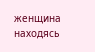женщина находясь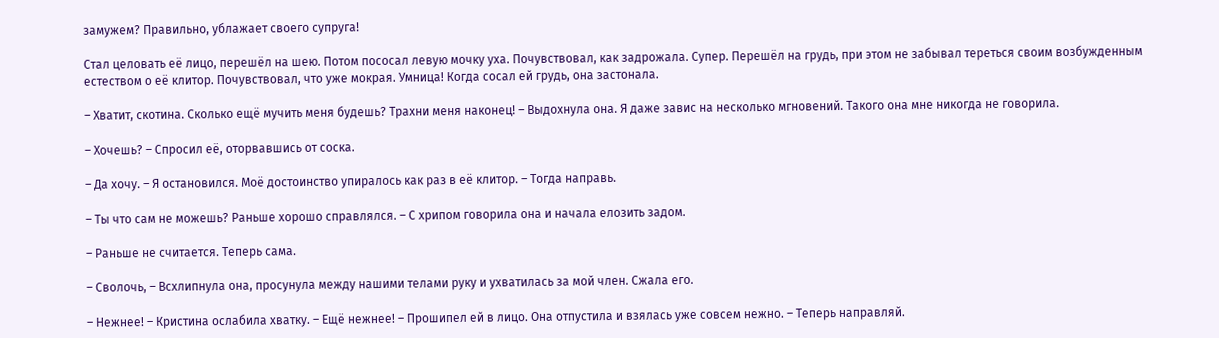замужем? Правильно, ублажает своего супруга!

Стал целовать её лицо, перешёл на шею. Потом пососал левую мочку уха. Почувствовал, как задрожала. Супер. Перешёл на грудь, при этом не забывал тереться своим возбужденным естеством о её клитор. Почувствовал, что уже мокрая. Умница! Когда сосал ей грудь, она застонала.

– Хватит, скотина. Сколько ещё мучить меня будешь? Трахни меня наконец! – Выдохнула она. Я даже завис на несколько мгновений. Такого она мне никогда не говорила.

– Хочешь? – Спросил её, оторвавшись от соска.

– Да хочу. – Я остановился. Моё достоинство упиралось как раз в её клитор. – Тогда направь.

– Ты что сам не можешь? Раньше хорошо справлялся. – С хрипом говорила она и начала елозить задом.

– Раньше не считается. Теперь сама.

– Сволочь, – Всхлипнула она, просунула между нашими телами руку и ухватилась за мой член. Сжала его.

– Нежнее! – Кристина ослабила хватку. – Ещё нежнее! – Прошипел ей в лицо. Она отпустила и взялась уже совсем нежно. – Теперь направляй.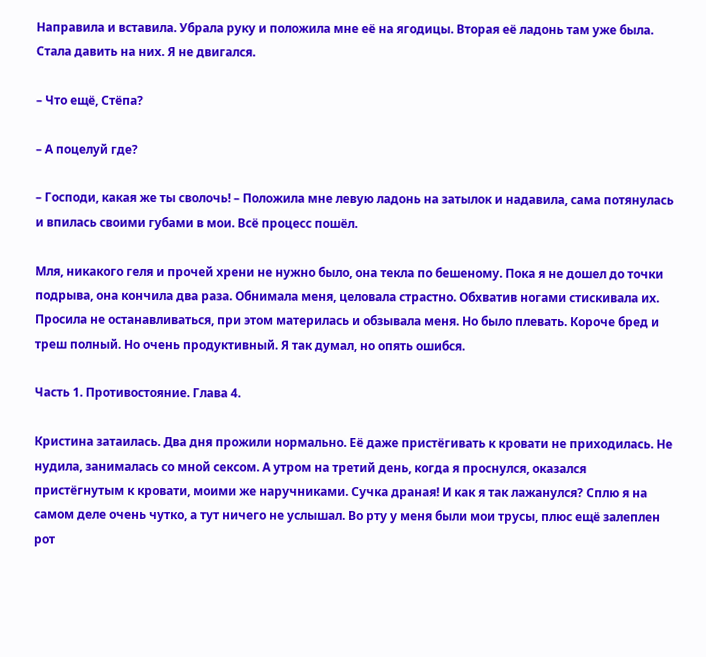Направила и вставила. Убрала руку и положила мне её на ягодицы. Вторая её ладонь там уже была. Стала давить на них. Я не двигался.

– Что ещё, Стёпа?

– А поцелуй где?

– Господи, какая же ты сволочь! – Положила мне левую ладонь на затылок и надавила, сама потянулась и впилась своими губами в мои. Всё процесс пошёл.

Мля, никакого геля и прочей хрени не нужно было, она текла по бешеному. Пока я не дошел до точки подрыва, она кончила два раза. Обнимала меня, целовала страстно. Обхватив ногами стискивала их. Просила не останавливаться, при этом материлась и обзывала меня. Но было плевать. Короче бред и треш полный. Но очень продуктивный. Я так думал, но опять ошибся.

Часть 1. Противостояние. Глава 4.

Кристина затаилась. Два дня прожили нормально. Её даже пристёгивать к кровати не приходилась. Не нудила, занималась со мной сексом. А утром на третий день, когда я проснулся, оказался пристёгнутым к кровати, моими же наручниками. Сучка драная! И как я так лажанулся? Сплю я на самом деле очень чутко, а тут ничего не услышал. Во рту у меня были мои трусы, плюс ещё залеплен рот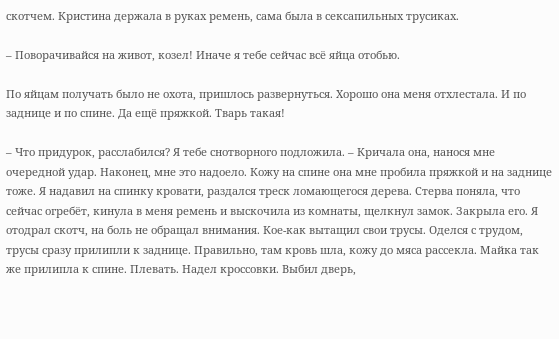скотчем. Кристина держала в руках ремень, сама была в сексапильных трусиках.

– Поворачивайся на живот, козел! Иначе я тебе сейчас всё яйца отобью.

По яйцам получать было не охота, пришлось развернуться. Хорошо она меня отхлестала. И по заднице и по спине. Да ещё пряжкой. Тварь такая!

– Что придурок, расслабился? Я тебе снотворного подложила. – Кричала она, нанося мне очередной удар. Наконец, мне это надоело. Кожу на спине она мне пробила пряжкой и на заднице тоже. Я надавил на спинку кровати, раздался треск ломающегося дерева. Стерва поняла, что сейчас огребёт, кинула в меня ремень и выскочила из комнаты, щелкнул замок. Закрыла его. Я отодрал скотч, на боль не обращал внимания. Кое-как вытащил свои трусы. Оделся с трудом, трусы сразу прилипли к заднице. Правильно, там кровь шла, кожу до мяса рассекла. Майка так же прилипла к спине. Плевать. Надел кроссовки. Выбил дверь,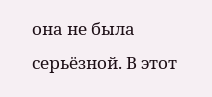она не была серьёзной. В этот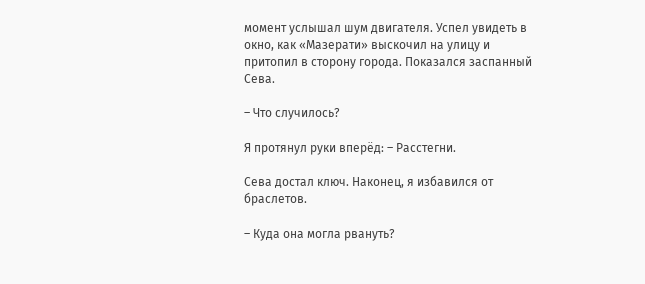момент услышал шум двигателя. Успел увидеть в окно, как «Мазерати» выскочил на улицу и притопил в сторону города. Показался заспанный Сева.

– Что случилось?

Я протянул руки вперёд: – Расстегни.

Сева достал ключ. Наконец, я избавился от браслетов.

– Куда она могла рвануть?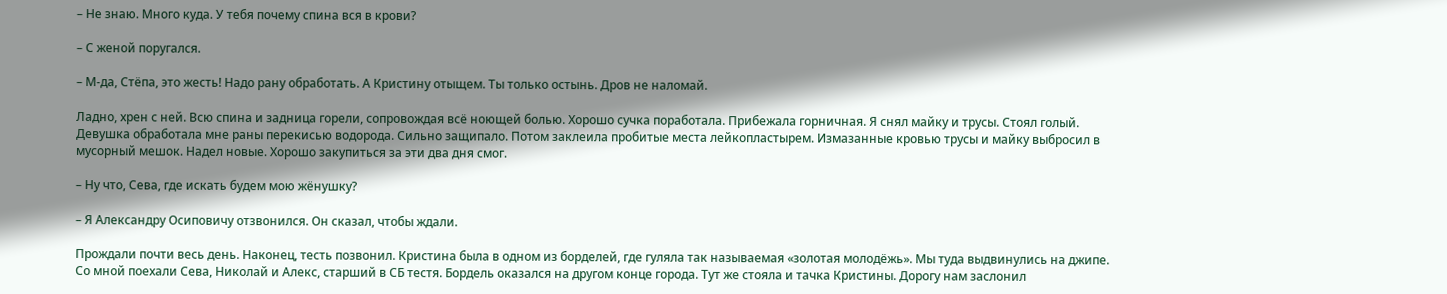– Не знаю. Много куда. У тебя почему спина вся в крови?

– С женой поругался.

– М-да, Стёпа, это жесть! Надо рану обработать. А Кристину отыщем. Ты только остынь. Дров не наломай.

Ладно, хрен с ней. Всю спина и задница горели, сопровождая всё ноющей болью. Хорошо сучка поработала. Прибежала горничная. Я снял майку и трусы. Стоял голый. Девушка обработала мне раны перекисью водорода. Сильно защипало. Потом заклеила пробитые места лейкопластырем. Измазанные кровью трусы и майку выбросил в мусорный мешок. Надел новые. Хорошо закупиться за эти два дня смог.

– Ну что, Сева, где искать будем мою жёнушку?

– Я Александру Осиповичу отзвонился. Он сказал, чтобы ждали.

Прождали почти весь день. Наконец, тесть позвонил. Кристина была в одном из борделей, где гуляла так называемая «золотая молодёжь». Мы туда выдвинулись на джипе. Со мной поехали Сева, Николай и Алекс, старший в СБ тестя. Бордель оказался на другом конце города. Тут же стояла и тачка Кристины. Дорогу нам заслонил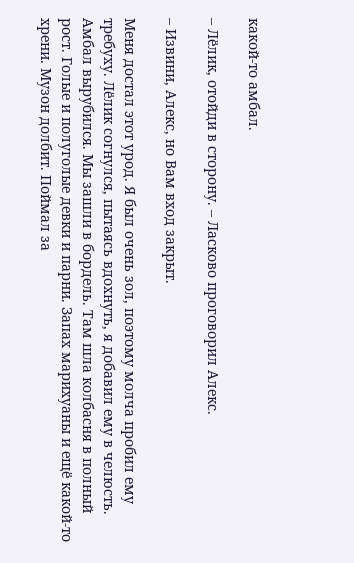какой-то амбал.

– Лёлик, отойди в сторону. – Ласково проговорил Алекс.

– Извини, Алекс, но Вам вход закрыт.

Меня достал этот урод. Я был очень зол, поэтому молча пробил ему требуху. Лёлик согнулся, пытаясь вдохнуть, я добавил ему в челюсть. Амбал вырубился. Мы зашли в бордель. Там шла колбасня в полный рост. Голые и полуголые девки и парни. Запах марихуаны и ещё какой-то хрени. Музон долбит. Поймал за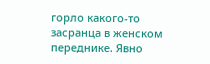горло какого-то засранца в женском переднике. Явно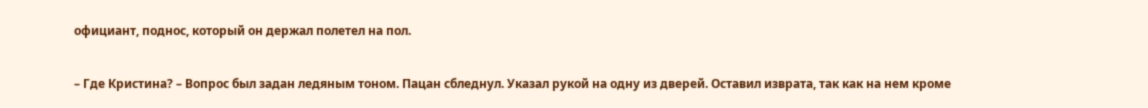официант, поднос, который он держал полетел на пол.

– Где Кристина? – Вопрос был задан ледяным тоном. Пацан сбледнул. Указал рукой на одну из дверей. Оставил изврата, так как на нем кроме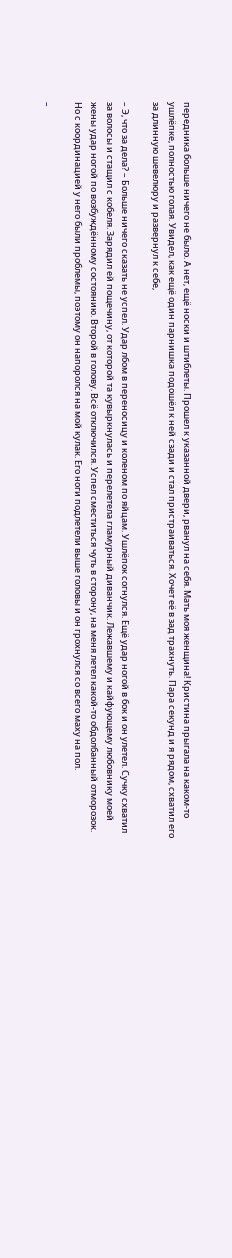передника больше ничего не было. А нет, ещё носки и штиблеты. Прошел к указанной двери, рванул на себя. Мать моя женщина! Кристина прыгала на каком-то ушлёпке, полностью голая. Увидел, как ещё один парнишка подошёл к ней сзади и стал пристраиваться. Хочет её в зад трахнуть. Пара секунд и я рядом, схватил его за длинную шевелюру и развернул к себе,

– Э, что за дела? – Больше ничего сказать не успел. Удар лбом в переносицу и коленом по яйцам. Ушлёпок согнулся. Ещё удар ногой в бок и он улетел. Сучку схватил за волосы и стащил с кобеля. Зарядил ей пощечину, от которой та кувыркнулась и перелетела гламурный диванчик. Лежавшему и кайфующему любовнику моей жены удар ногой по возбуждённому состоянию. Второй в голову. Всё отключился. Успел сместиться чуть в сторону, на меня летел какой-то обдолбанный отморозок. Но с координацией у него были проблемы, поэтому он напоролся на мой кулак. Его ноги подлетели выше головы и он грохнулся со всего маху на пол.

–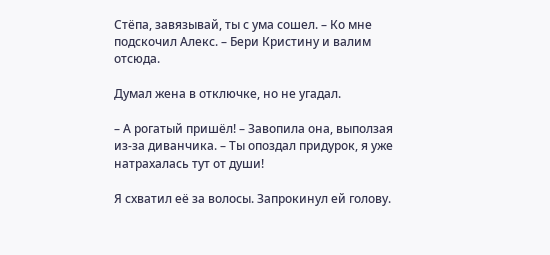Стёпа, завязывай, ты с ума сошел. – Ко мне подскочил Алекс. – Бери Кристину и валим отсюда.

Думал жена в отключке, но не угадал.

– А рогатый пришёл! – Завопила она, выползая из-за диванчика. – Ты опоздал придурок, я уже натрахалась тут от души!

Я схватил её за волосы. Запрокинул ей голову.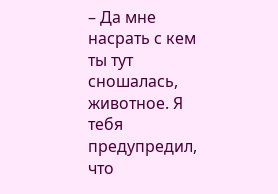– Да мне насрать с кем ты тут сношалась, животное. Я тебя предупредил, что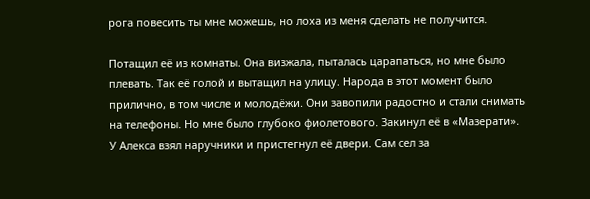рога повесить ты мне можешь, но лоха из меня сделать не получится.

Потащил её из комнаты. Она визжала, пыталась царапаться, но мне было плевать. Так её голой и вытащил на улицу. Народа в этот момент было прилично, в том числе и молодёжи. Они завопили радостно и стали снимать на телефоны. Но мне было глубоко фиолетового. Закинул её в «Мазерати». У Алекса взял наручники и пристегнул её двери. Сам сел за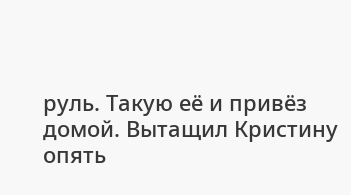руль. Такую её и привёз домой. Вытащил Кристину опять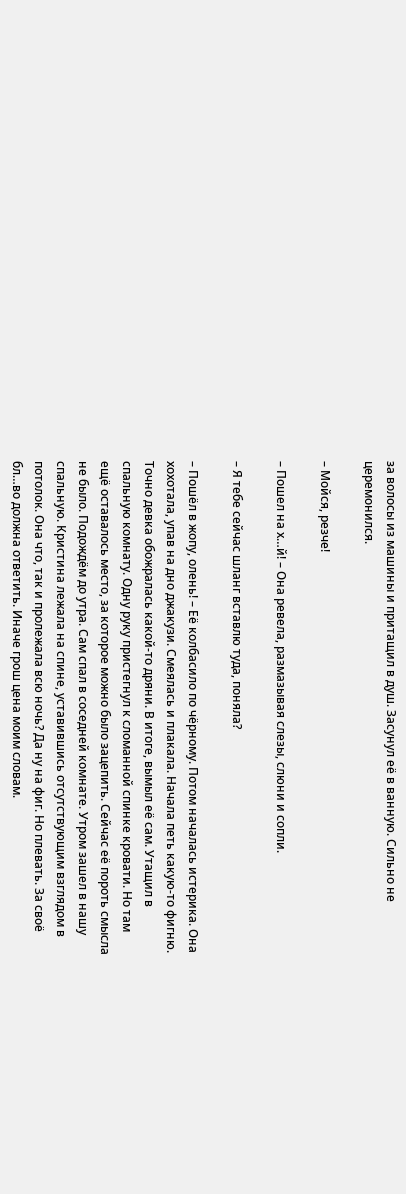за волосы из машины и притащил в душ. Засунул её в ванную. Сильно не церемонился.

– Мойся, резче!

– Пошел на х…й! – Она ревела, размазывая слезы, слюни и сопли.

– Я тебе сейчас шланг вставлю туда, поняла?

– Пошёл в жопу, олень! – Её колбасило по чёрному. Потом началась истерика. Она хохотала, упав на дно джакузи. Смеялась и плакала. Начала петь какую-то фигню. Точно девка обожралась какой-то дряни. В итоге, вымыл её сам. Утащил в спальную комнату. Одну руку пристегнул к сломанной спинке кровати. Но там ещё оставалось место, за которое можно было зацепить. Сейчас её пороть смысла не было. Подождём до утра. Сам спал в соседней комнате. Утром зашел в нашу спальную. Кристина лежала на спине, уставившись отсутствующим взглядом в потолок. Она что, так и пролежала всю ночь? Да ну на фиг. Но плевать. За своё бл…во должна ответить. Иначе грош цена моим словам.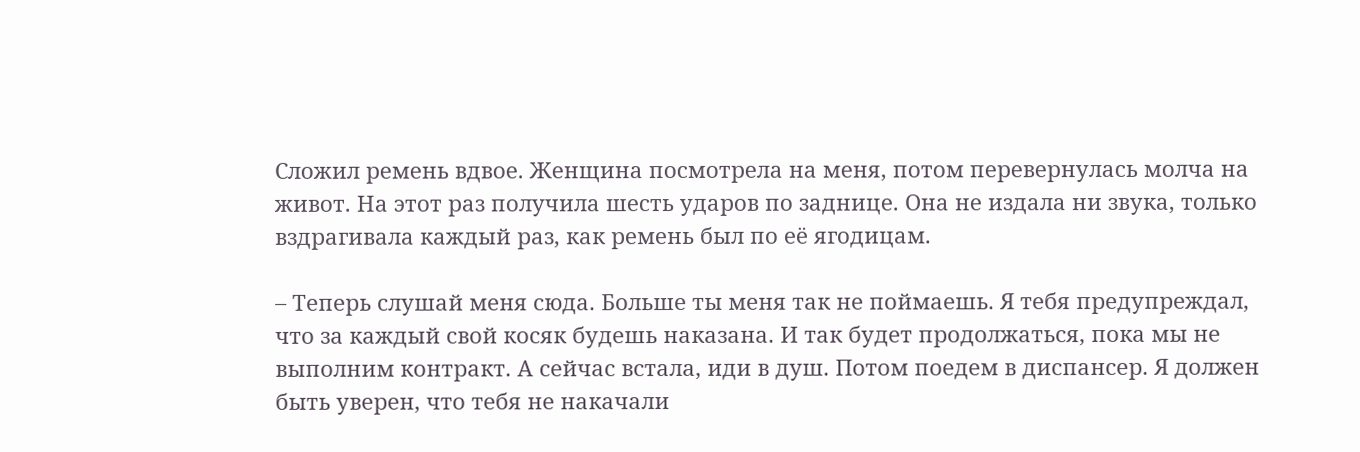Сложил ремень вдвое. Женщина посмотрела на меня, потом перевернулась молча на живот. На этот раз получила шесть ударов по заднице. Она не издала ни звука, только вздрагивала каждый раз, как ремень был по её ягодицам.

– Теперь слушай меня сюда. Больше ты меня так не поймаешь. Я тебя предупреждал, что за каждый свой косяк будешь наказана. И так будет продолжаться, пока мы не выполним контракт. А сейчас встала, иди в душ. Потом поедем в диспансер. Я должен быть уверен, что тебя не накачали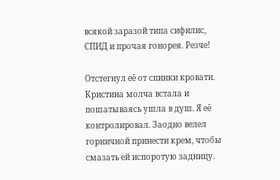всякой заразой типа сифилис, СПИД и прочая гонорея. Резче!

Отстегнул её от спинки кровати. Кристина молча встала и пошатываясь ушла в душ. Я её контролировал. Заодно велел горничной принести крем, чтобы смазать ей испоротую задницу.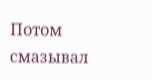Потом смазывал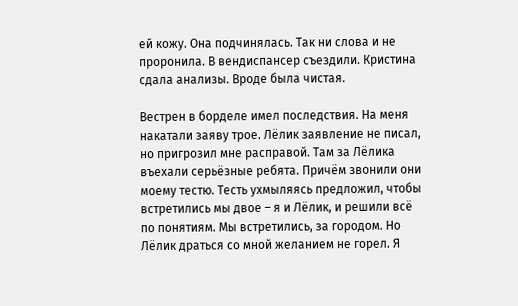ей кожу. Она подчинялась. Так ни слова и не проронила. В вендиспансер съездили. Кристина сдала анализы. Вроде была чистая.

Вестрен в борделе имел последствия. На меня накатали заяву трое. Лёлик заявление не писал, но пригрозил мне расправой. Там за Лёлика въехали серьёзные ребята. Причём звонили они моему тестю. Тесть ухмыляясь предложил, чтобы встретились мы двое – я и Лёлик, и решили всё по понятиям. Мы встретились, за городом. Но Лёлик драться со мной желанием не горел. Я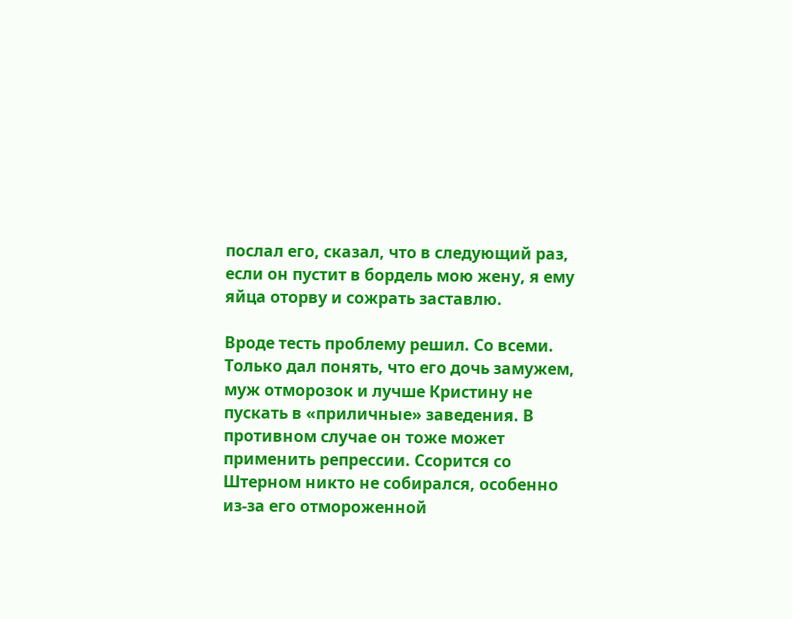послал его, сказал, что в следующий раз, если он пустит в бордель мою жену, я ему яйца оторву и сожрать заставлю.

Вроде тесть проблему решил. Со всеми. Только дал понять, что его дочь замужем, муж отморозок и лучше Кристину не пускать в «приличные» заведения. В противном случае он тоже может применить репрессии. Ссорится со Штерном никто не собирался, особенно из-за его отмороженной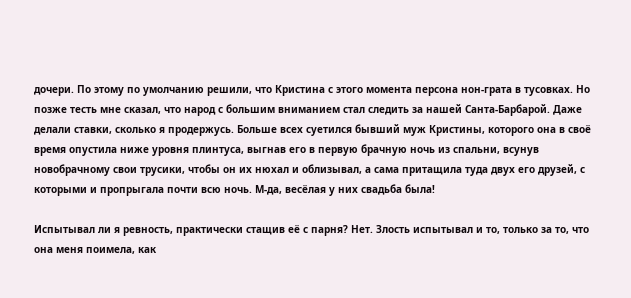дочери. По этому по умолчанию решили, что Кристина с этого момента персона нон-грата в тусовках. Но позже тесть мне сказал, что народ с большим вниманием стал следить за нашей Санта-Барбарой. Даже делали ставки, сколько я продержусь. Больше всех суетился бывший муж Кристины, которого она в своё время опустила ниже уровня плинтуса, выгнав его в первую брачную ночь из спальни, всунув новобрачному свои трусики, чтобы он их нюхал и облизывал, а сама притащила туда двух его друзей, с которыми и пропрыгала почти всю ночь. М-да, весёлая у них свадьба была!

Испытывал ли я ревность, практически стащив её с парня? Нет. Злость испытывал и то, только за то, что она меня поимела, как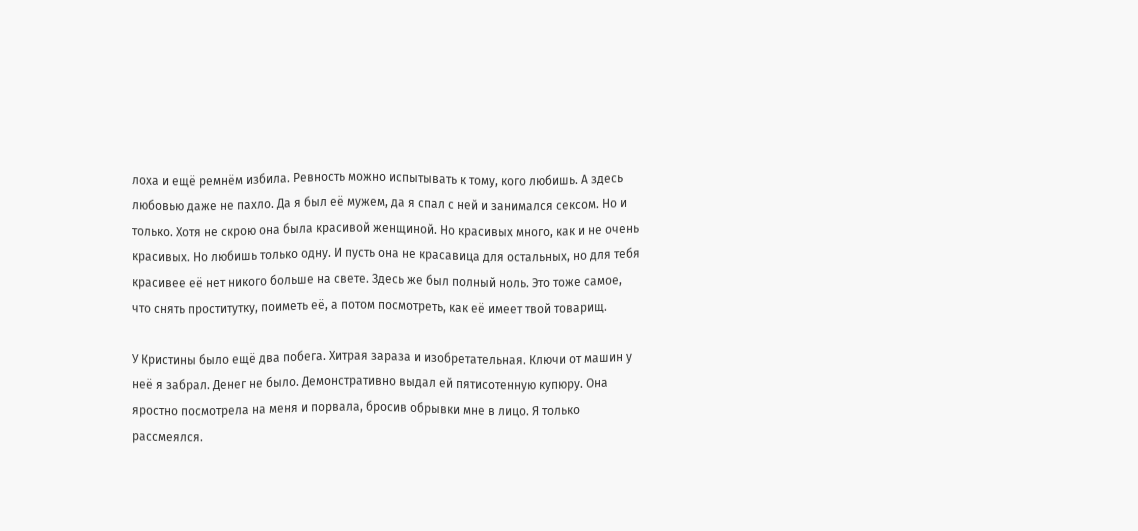лоха и ещё ремнём избила. Ревность можно испытывать к тому, кого любишь. А здесь любовью даже не пахло. Да я был её мужем, да я спал с ней и занимался сексом. Но и только. Хотя не скрою она была красивой женщиной. Но красивых много, как и не очень красивых. Но любишь только одну. И пусть она не красавица для остальных, но для тебя красивее её нет никого больше на свете. Здесь же был полный ноль. Это тоже самое, что снять проститутку, поиметь её, а потом посмотреть, как её имеет твой товарищ.

У Кристины было ещё два побега. Хитрая зараза и изобретательная. Ключи от машин у неё я забрал. Денег не было. Демонстративно выдал ей пятисотенную купюру. Она яростно посмотрела на меня и порвала, бросив обрывки мне в лицо. Я только рассмеялся.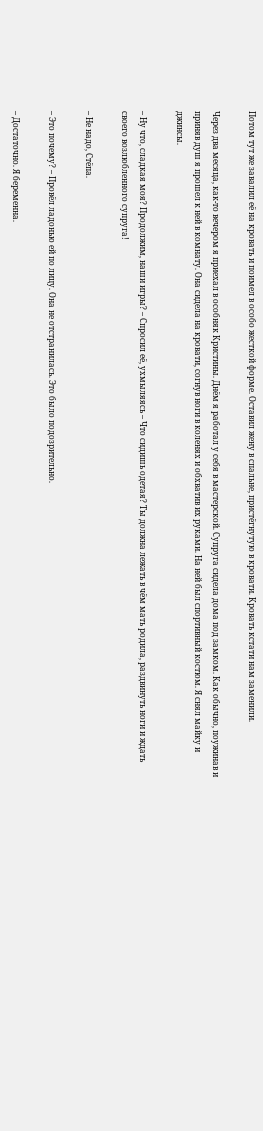Потом тут же завалил её на кровать и поимел в особо жесткой форме. Оставил жену в спальне, пристёгнутую в кровати. Кровать кстати нам заменили.

Через два месяца, как-то вечером я приехал в особняк Кристины. Днём я работал у себя в мастерской. Супруга сидела дома под замком. Как обычно, поужинав и приняв душ я прошел к ней в комнату. Она сидела на кровати, согнув ноги в коленях и обхватив их руками. На ней был спортивный костюм. Я снял майку и джинсы.

– Ну что, сладкая моя? Продолжим, наши игры? – Спросил её, ухмыляясь – Что сидишь одетая? Ты должна лежать в чём мать родила, раздвинуть ноги и ждать своего возлюбленного супруга!

– Не надо, Стёпа.

– Это почему? – Провёл ладонью ей по лицу. Она не отстранилась. Это было подозрительно.

– Достаточно. Я беременна.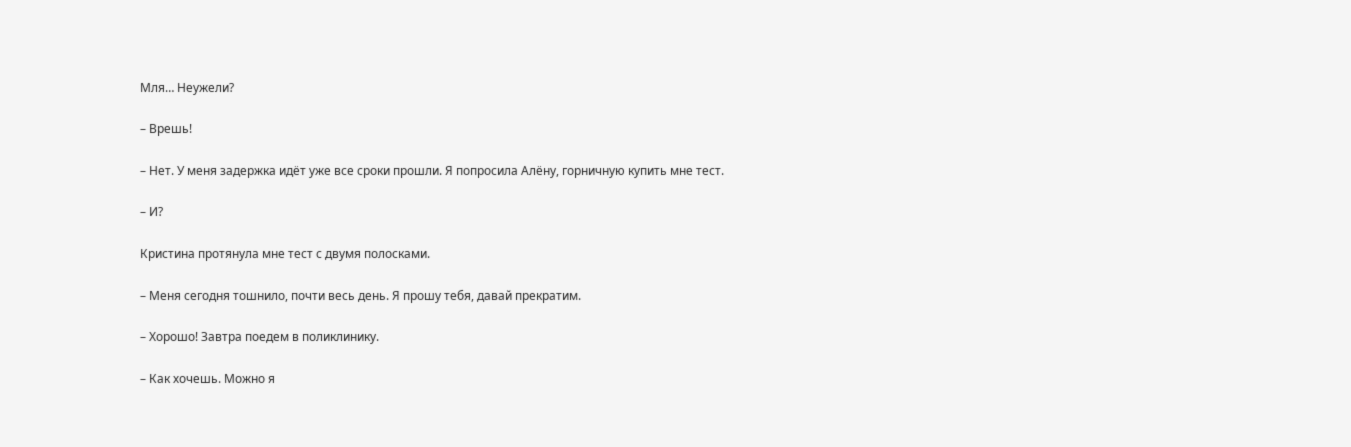Мля… Неужели?

– Врешь!

– Нет. У меня задержка идёт уже все сроки прошли. Я попросила Алёну, горничную купить мне тест.

– И?

Кристина протянула мне тест с двумя полосками.

– Меня сегодня тошнило, почти весь день. Я прошу тебя, давай прекратим.

– Хорошо! Завтра поедем в поликлинику.

– Как хочешь. Можно я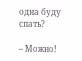одна буду спать?

– Можно!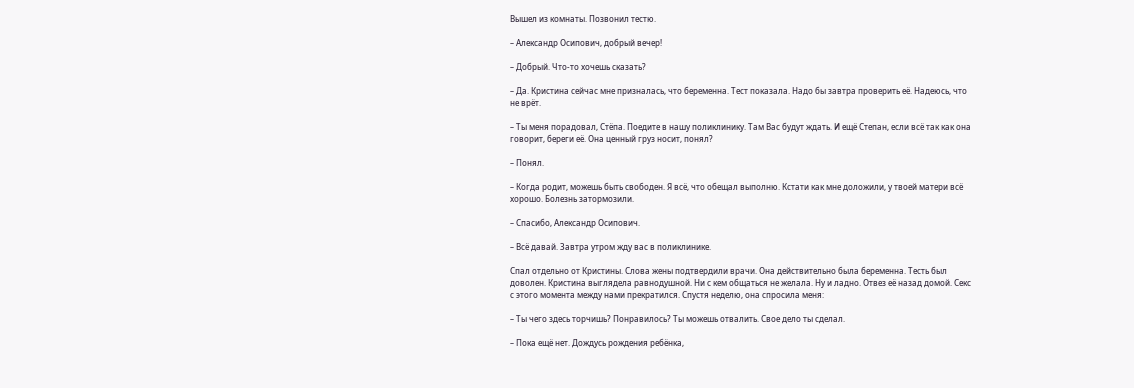Вышел из комнаты. Позвонил тестю.

– Александр Осипович, добрый вечер!

– Добрый. Что-то хочешь сказать?

– Да. Кристина сейчас мне призналась, что беременна. Тест показала. Надо бы завтра проверить её. Надеюсь, что не врёт.

– Ты меня порадовал, Стёпа. Поедите в нашу поликлинику. Там Вас будут ждать. И ещё Степан, если всё так как она говорит, береги её. Она ценный груз носит, понял?

– Понял.

– Когда родит, можешь быть свободен. Я всё, что обещал выполню. Кстати как мне доложили, у твоей матери всё хорошо. Болезнь затормозили.

– Спасибо, Александр Осипович.

– Всё давай. Завтра утром жду вас в поликлинике.

Спал отдельно от Кристины. Слова жены подтвердили врачи. Она действительно была беременна. Тесть был доволен. Кристина выглядела равнодушной. Ни с кем общаться не желала. Ну и ладно. Отвез её назад домой. Секс с этого момента между нами прекратился. Спустя неделю, она спросила меня:

– Ты чего здесь торчишь? Понравилось? Ты можешь отвалить. Свое дело ты сделал.

– Пока ещё нет. Дождусь рождения ребёнка,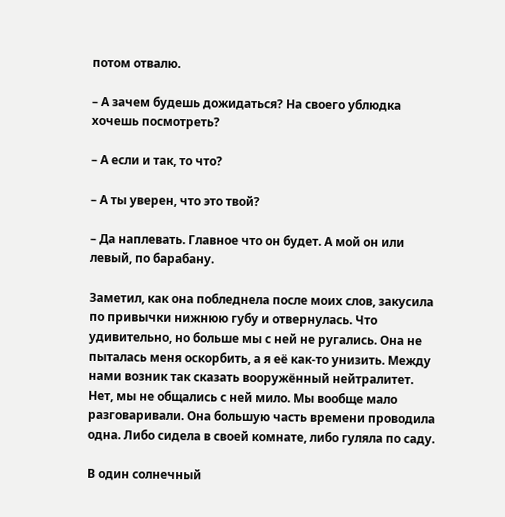потом отвалю.

– А зачем будешь дожидаться? На своего ублюдка хочешь посмотреть?

– А если и так, то что?

– А ты уверен, что это твой?

– Да наплевать. Главное что он будет. А мой он или левый, по барабану.

Заметил, как она побледнела после моих слов, закусила по привычки нижнюю губу и отвернулась. Что удивительно, но больше мы с ней не ругались. Она не пыталась меня оскорбить, а я её как-то унизить. Между нами возник так сказать вооружённый нейтралитет. Нет, мы не общались с ней мило. Мы вообще мало разговаривали. Она большую часть времени проводила одна. Либо сидела в своей комнате, либо гуляла по саду.

В один солнечный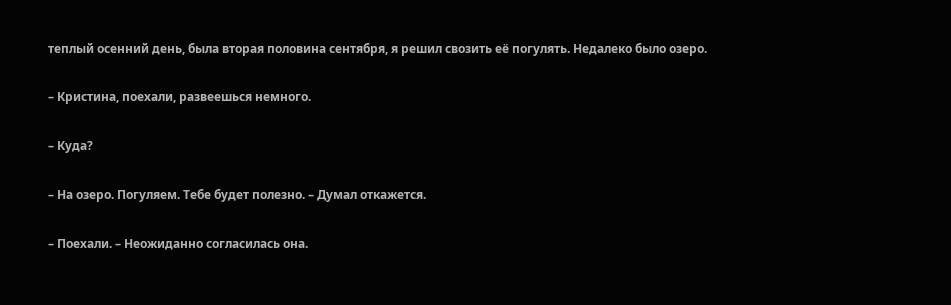теплый осенний день, была вторая половина сентября, я решил свозить её погулять. Недалеко было озеро.

– Кристина, поехали, развеешься немного.

– Куда?

– На озеро. Погуляем. Тебе будет полезно. – Думал откажется.

– Поехали. – Неожиданно согласилась она.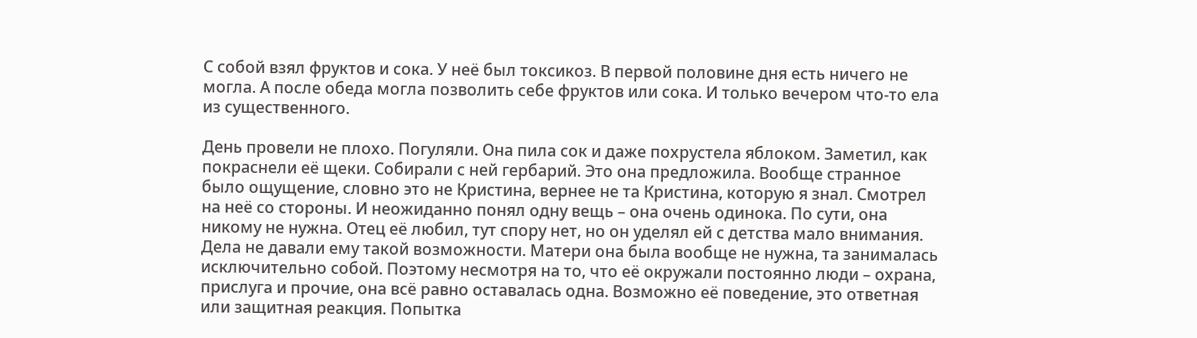С собой взял фруктов и сока. У неё был токсикоз. В первой половине дня есть ничего не могла. А после обеда могла позволить себе фруктов или сока. И только вечером что-то ела из существенного.

День провели не плохо. Погуляли. Она пила сок и даже похрустела яблоком. Заметил, как покраснели её щеки. Собирали с ней гербарий. Это она предложила. Вообще странное было ощущение, словно это не Кристина, вернее не та Кристина, которую я знал. Смотрел на неё со стороны. И неожиданно понял одну вещь – она очень одинока. По сути, она никому не нужна. Отец её любил, тут спору нет, но он уделял ей с детства мало внимания. Дела не давали ему такой возможности. Матери она была вообще не нужна, та занималась исключительно собой. Поэтому несмотря на то, что её окружали постоянно люди – охрана, прислуга и прочие, она всё равно оставалась одна. Возможно её поведение, это ответная или защитная реакция. Попытка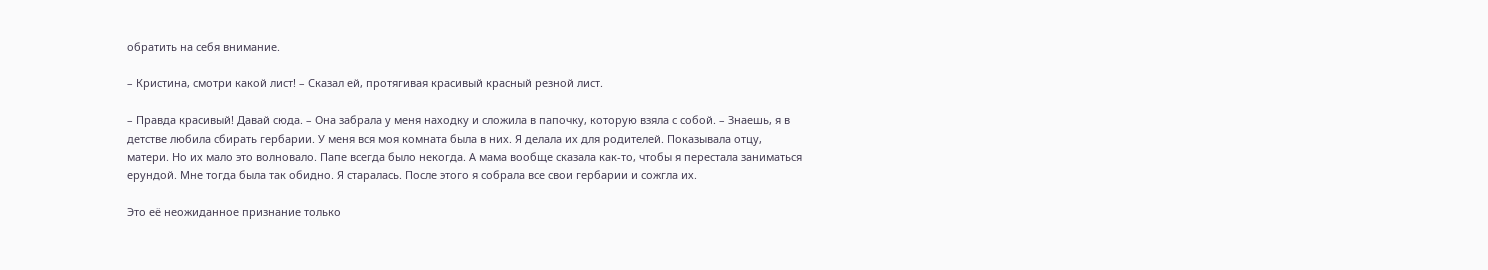обратить на себя внимание.

– Кристина, смотри какой лист! – Сказал ей, протягивая красивый красный резной лист.

– Правда красивый! Давай сюда. – Она забрала у меня находку и сложила в папочку, которую взяла с собой. – Знаешь, я в детстве любила сбирать гербарии. У меня вся моя комната была в них. Я делала их для родителей. Показывала отцу, матери. Но их мало это волновало. Папе всегда было некогда. А мама вообще сказала как-то, чтобы я перестала заниматься ерундой. Мне тогда была так обидно. Я старалась. После этого я собрала все свои гербарии и сожгла их.

Это её неожиданное признание только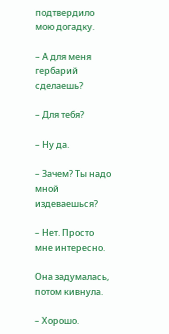подтвердило мою догадку.

– А для меня гербарий сделаешь?

– Для тебя?

– Ну да.

– Зачем? Ты надо мной издеваешься?

– Нет. Просто мне интересно.

Она задумалась, потом кивнула.

– Хорошо.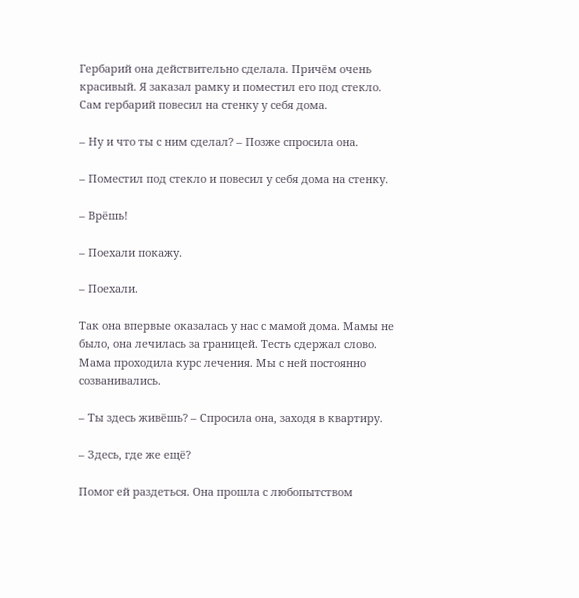Гербарий она действительно сделала. Причём очень красивый. Я заказал рамку и поместил его под стекло. Сам гербарий повесил на стенку у себя дома.

– Ну и что ты с ним сделал? – Позже спросила она.

– Поместил под стекло и повесил у себя дома на стенку.

– Врёшь!

– Поехали покажу.

– Поехали.

Так она впервые оказалась у нас с мамой дома. Мамы не было, она лечилась за границей. Тесть сдержал слово. Мама проходила курс лечения. Мы с ней постоянно созванивались.

– Ты здесь живёшь? – Спросила она, заходя в квартиру.

– Здесь, где же ещё?

Помог ей раздеться. Она прошла с любопытством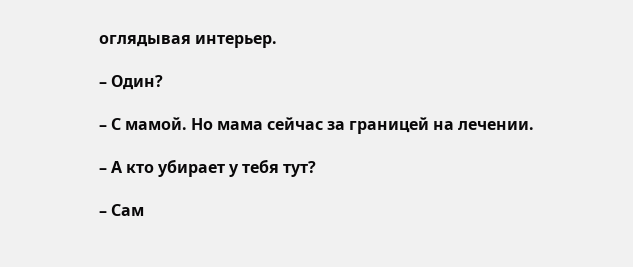оглядывая интерьер.

– Один?

– С мамой. Но мама сейчас за границей на лечении.

– А кто убирает у тебя тут?

– Сам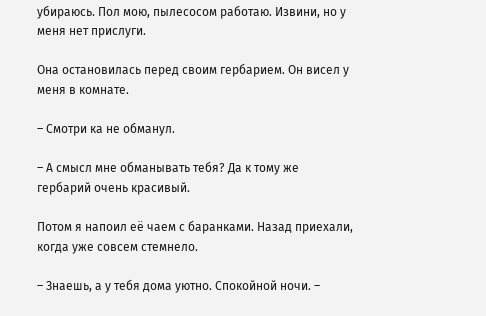убираюсь. Пол мою, пылесосом работаю. Извини, но у меня нет прислуги.

Она остановилась перед своим гербарием. Он висел у меня в комнате.

– Смотри ка не обманул.

– А смысл мне обманывать тебя? Да к тому же гербарий очень красивый.

Потом я напоил её чаем с баранками. Назад приехали, когда уже совсем стемнело.

– Знаешь, а у тебя дома уютно. Спокойной ночи. –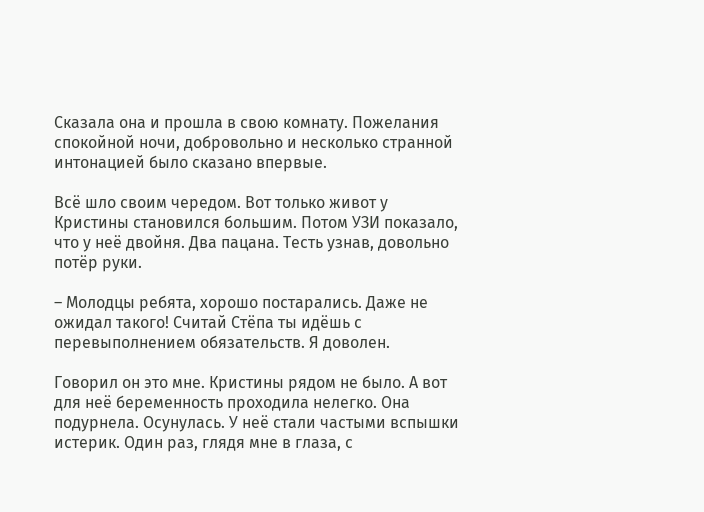Сказала она и прошла в свою комнату. Пожелания спокойной ночи, добровольно и несколько странной интонацией было сказано впервые.

Всё шло своим чередом. Вот только живот у Кристины становился большим. Потом УЗИ показало, что у неё двойня. Два пацана. Тесть узнав, довольно потёр руки.

– Молодцы ребята, хорошо постарались. Даже не ожидал такого! Считай Стёпа ты идёшь с перевыполнением обязательств. Я доволен.

Говорил он это мне. Кристины рядом не было. А вот для неё беременность проходила нелегко. Она подурнела. Осунулась. У неё стали частыми вспышки истерик. Один раз, глядя мне в глаза, с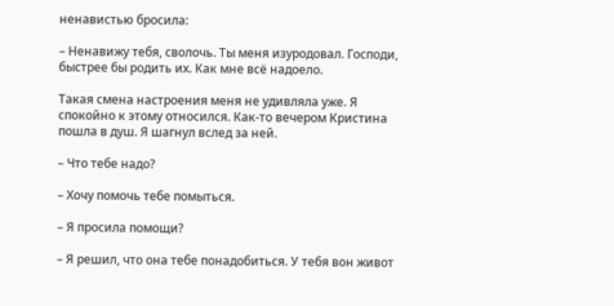ненавистью бросила:

– Ненавижу тебя, сволочь. Ты меня изуродовал. Господи, быстрее бы родить их. Как мне всё надоело.

Такая смена настроения меня не удивляла уже. Я спокойно к этому относился. Как-то вечером Кристина пошла в душ. Я шагнул вслед за ней.

– Что тебе надо?

– Хочу помочь тебе помыться.

– Я просила помощи?

– Я решил, что она тебе понадобиться. У тебя вон живот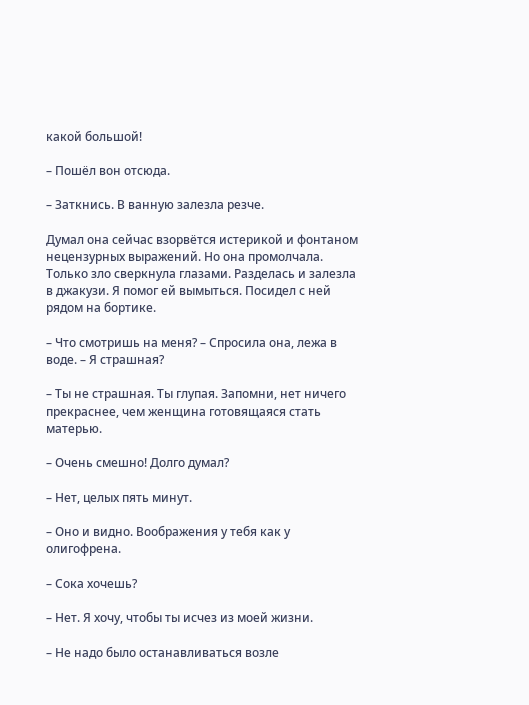какой большой!

– Пошёл вон отсюда.

– Заткнись. В ванную залезла резче.

Думал она сейчас взорвётся истерикой и фонтаном нецензурных выражений. Но она промолчала. Только зло сверкнула глазами. Разделась и залезла в джакузи. Я помог ей вымыться. Посидел с ней рядом на бортике.

– Что смотришь на меня? – Спросила она, лежа в воде. – Я страшная?

– Ты не страшная. Ты глупая. Запомни, нет ничего прекраснее, чем женщина готовящаяся стать матерью.

– Очень смешно! Долго думал?

– Нет, целых пять минут.

– Оно и видно. Воображения у тебя как у олигофрена.

– Сока хочешь?

– Нет. Я хочу, чтобы ты исчез из моей жизни.

– Не надо было останавливаться возле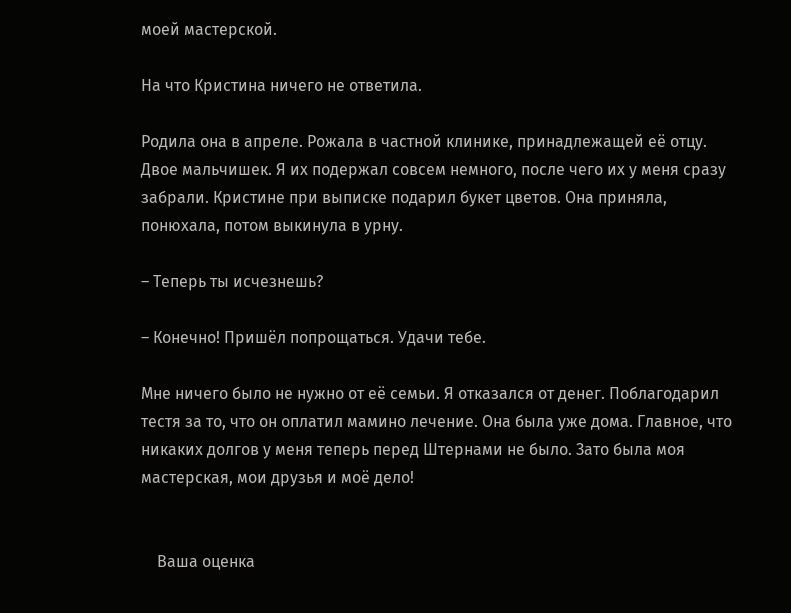моей мастерской.

На что Кристина ничего не ответила.

Родила она в апреле. Рожала в частной клинике, принадлежащей её отцу. Двое мальчишек. Я их подержал совсем немного, после чего их у меня сразу забрали. Кристине при выписке подарил букет цветов. Она приняла, понюхала, потом выкинула в урну.

– Теперь ты исчезнешь?

– Конечно! Пришёл попрощаться. Удачи тебе.

Мне ничего было не нужно от её семьи. Я отказался от денег. Поблагодарил тестя за то, что он оплатил мамино лечение. Она была уже дома. Главное, что никаких долгов у меня теперь перед Штернами не было. Зато была моя мастерская, мои друзья и моё дело!


    Ваша оценка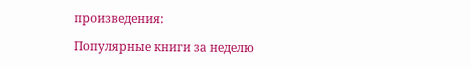произведения:

Популярные книги за неделю